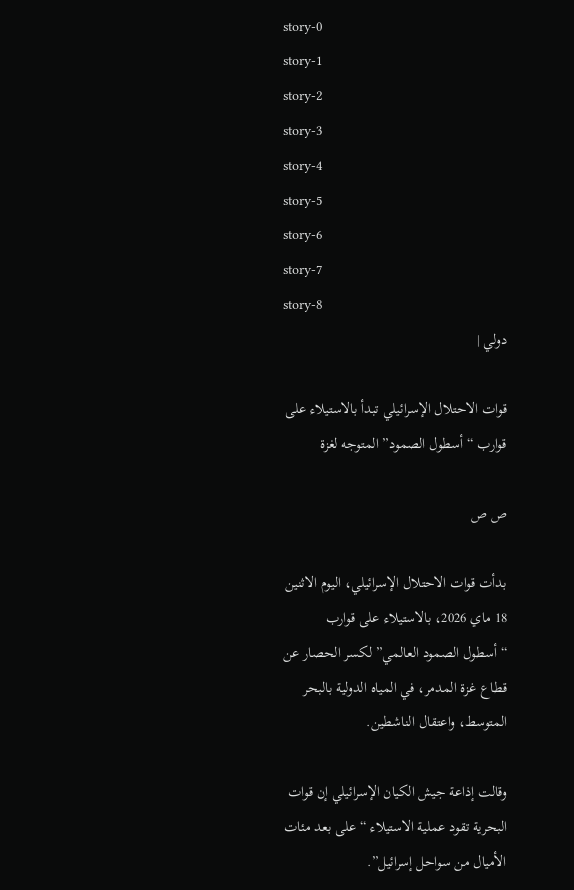story-0
story-1
story-2
story-3
story-4
story-5
story-6
story-7
story-8
دولي |

قوات الاحتلال الإسرائيلي تبدأ بالاستيلاء على قوارب “أسطول الصمود” المتوجه لغزة

ص ص

بدأت قوات الاحتلال الإسرائيلي، اليوم الاثنين 18 ماي 2026، بالاستيلاء على قوارب “أسطول الصمود العالمي” لكسر الحصار عن قطاع غزة المدمر، في المياه الدولية بالبحر المتوسط، واعتقال الناشطين.

وقالت إذاعة جيش الكيان الإسرائيلي إن قوات البحرية تقود عملية الاستيلاء “على بعد مئات الأميال من سواحل إسرائيل”.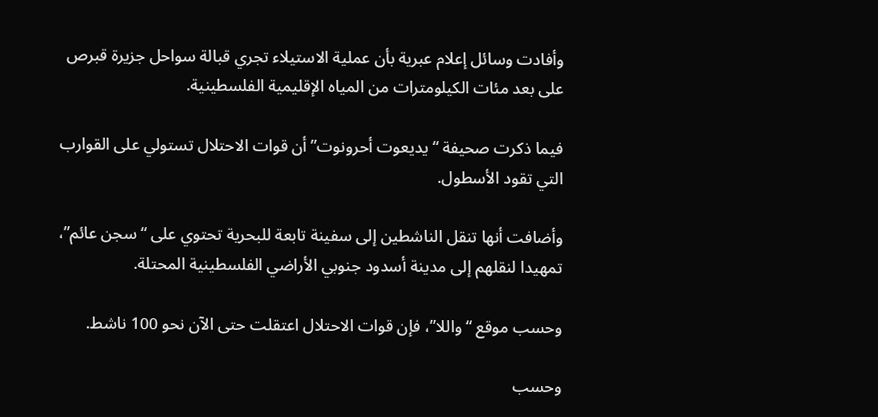وأفادت وسائل إعلام عبرية بأن عملية الاستيلاء تجري قبالة سواحل جزيرة قبرص على بعد مئات الكيلومترات من المياه الإقليمية الفلسطينية.

فيما ذكرت صحيفة “يديعوت أحرونوت” أن قوات الاحتلال تستولي على القوارب التي تقود الأسطول.

وأضافت أنها تنقل الناشطين إلى سفينة تابعة للبحرية تحتوي على “سجن عائم”، تمهيدا لنقلهم إلى مدينة أسدود جنوبي الأراضي الفلسطينية المحتلة.

وحسب موقع “واللا”، فإن قوات الاحتلال اعتقلت حتى الآن نحو 100 ناشط.

وحسب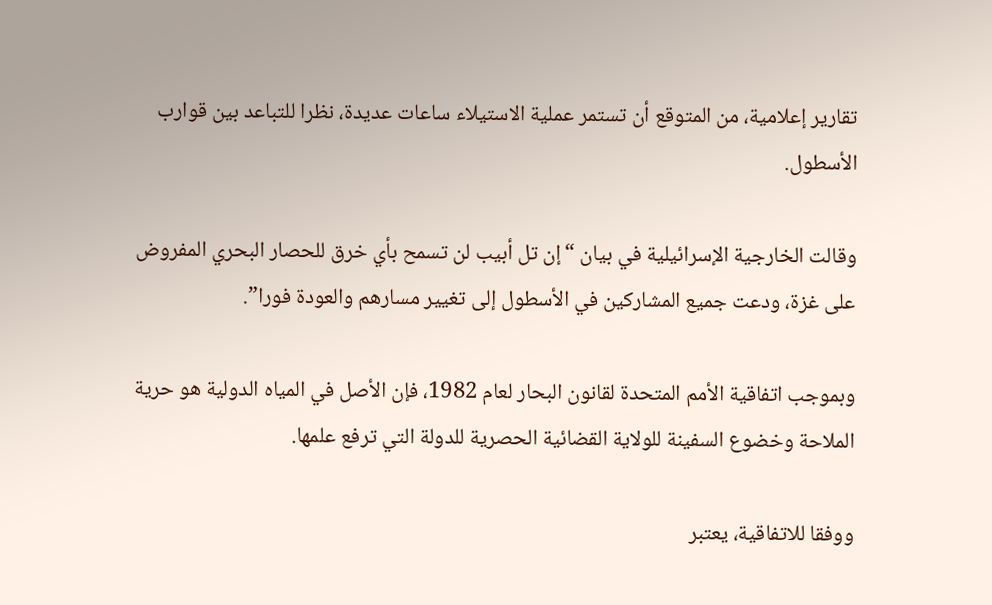تقارير إعلامية، من المتوقع أن تستمر عملية الاستيلاء ساعات عديدة، نظرا للتباعد بين قوارب الأسطول.

وقالت الخارجية الإسرائيلية في بيان “إن تل أبيب لن تسمح بأي خرق للحصار البحري المفروض على غزة، ودعت جميع المشاركين في الأسطول إلى تغيير مسارهم والعودة فورا”.

وبموجب اتفاقية الأمم المتحدة لقانون البحار لعام 1982، فإن الأصل في المياه الدولية هو حرية الملاحة وخضوع السفينة للولاية القضائية الحصرية للدولة التي ترفع علمها.

ووفقا للاتفاقية، يعتبر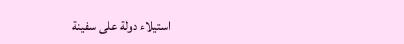استيلاء دولة على سفينة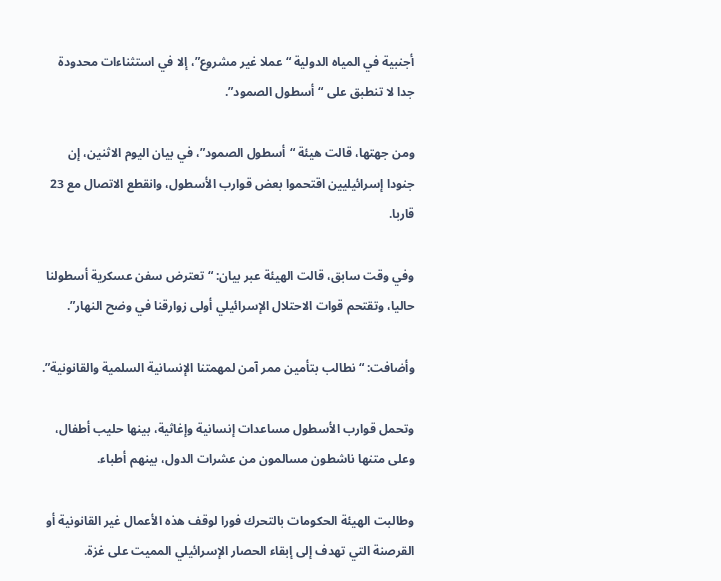أجنبية في المياه الدولية “عملا غير مشروع”، إلا في استثناءات محدودة جدا لا تنطبق على “أسطول الصمود”.

ومن جهتها، قالت هيئة “أسطول الصمود”، في بيان اليوم الاثنين، إن جنودا إسرائيليين اقتحموا بعض قوارب الأسطول، وانقطع الاتصال مع 23 قاربا.

وفي وقت سابق، قالت الهيئة عبر بيان: “تعترض سفن عسكرية أسطولنا حاليا، وتقتحم قوات الاحتلال الإسرائيلي أولى زوارقنا في وضح النهار”.

وأضافت: “نطالب بتأمين ممر آمن لمهمتنا الإنسانية السلمية والقانونية”.

وتحمل قوارب الأسطول مساعدات إنسانية وإغاثية، بينها حليب أطفال، وعلى متنها ناشطون مسالمون من عشرات الدول، بينهم أطباء.

وطالبت الهيئة الحكومات بالتحرك فورا لوقف هذه الأعمال غير القانونية أو القرصنة التي تهدف إلى إبقاء الحصار الإسرائيلي المميت على غزة.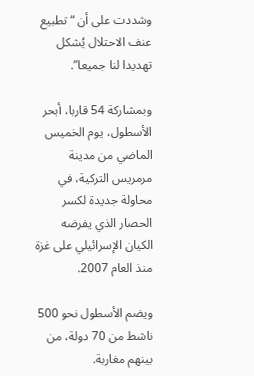وشددت على أن “تطبيع عنف الاحتلال يُشكل تهديدا لنا جميعا”.

وبمشاركة 54 قاربا، أبحر الأسطول، يوم الخميس الماضي من مدينة مرمريس التركية، في محاولة جديدة لكسر الحصار الذي يفرضه الكيان الإسرائيلي على غزة منذ العام 2007.

ويضم الأسطول نحو 500 ناشط من 70 دولة، من بينهم مغاربة.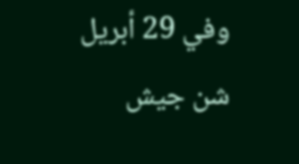وفي 29 أبريل شن جيش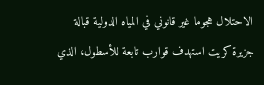الاحتلال هجوما غير قانوني في المياه الدولية قبالة جزيرة كريت استهدف قوارب تابعة للأسطول، الذي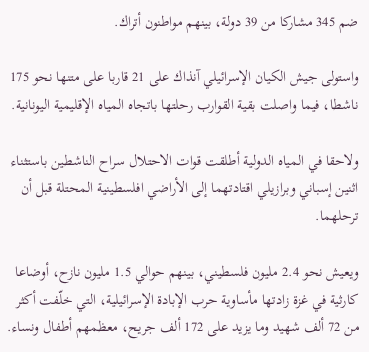ضم 345 مشاركا من 39 دولة، بينهم مواطنون أتراك.

واستولى جيش الكيان الإسرائيلي آنذاك على 21 قاربا على متنها نحو 175 ناشطا، فيما واصلت بقية القوارب رحلتها باتجاه المياه الإقليمية اليونانية.

ولاحقا في المياه الدولية أطلقت قوات الاحتلال سراح الناشطين باستثناء اثنين إسباني وبرازيلي اقتادتهما إلى الأراضي افلسطينية المحتلة قبل أن ترحلهما.

ويعيش نحو 2.4 مليون فلسطيني، بينهم حوالي 1.5 مليون نازح، أوضاعا كارثية في غزة زادتها مأساوية حرب الإبادة الإسرائيلية، التي خلّفت أكثر من 72 ألف شهيد وما يزيد على 172 ألف جريح، معظمهم أطفال ونساء.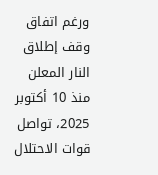ورغم اتفاق وقف إطلاق النار المعلن منذ 10 أكتوبر 2025، تواصل قوات الاحتلال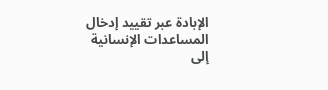الإبادة عبر تقييد إدخال المساعدات الإنسانية إلى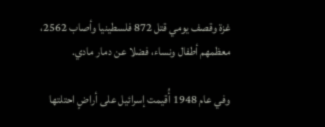غزة وقصف يومي قتل 872 فلسطينيا وأصاب 2562، معظمهم أطفال ونساء، فضلا عن دمار مادي.

وفي عام 1948 أُقيمت إسرائيل على أراضٍ احتلتها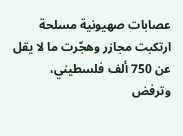عصابات صهيونية مسلحة ارتكبت مجازر وهجّرت ما لا يقل عن 750 ألف فلسطيني، وترفض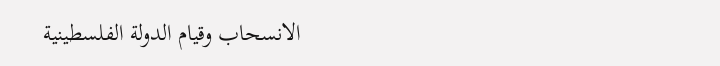الانسحاب وقيام الدولة الفلسطينية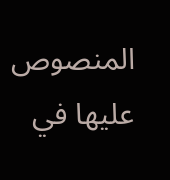المنصوص عليها في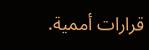قرارات أممية.